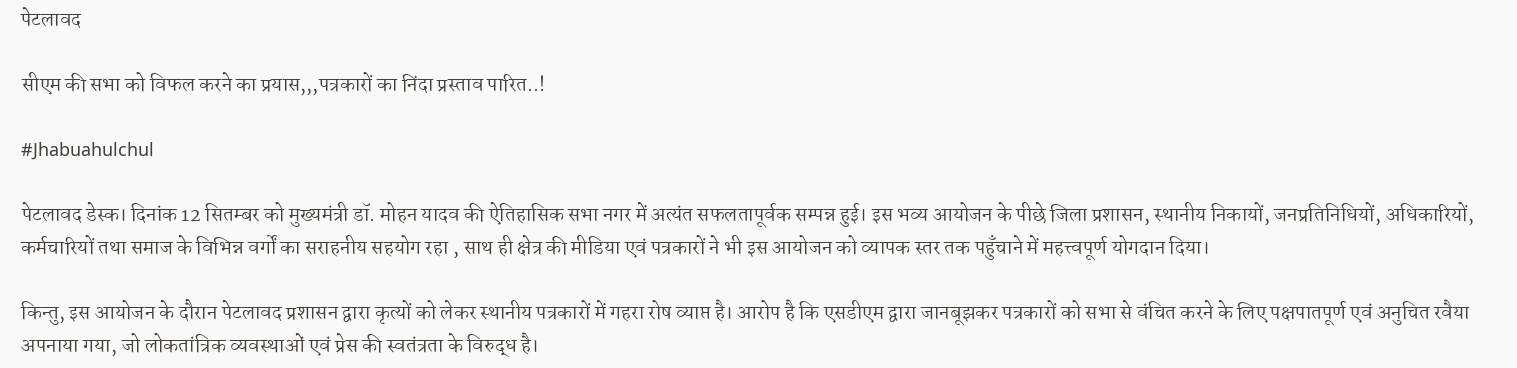पेटलावद

सीएम की सभा को विफल करने का प्रयास,,,पत्रकारों का निंदा प्रस्ताव पारित..!

#Jhabuahulchul

पेटलावद डेस्क। दिनांक 12 सितम्बर को मुख्यमंत्री डॉ. मोहन यादव की ऐतिहासिक सभा नगर में अत्यंत सफलतापूर्वक सम्पन्न हुई। इस भव्य आयोजन के पीछे जिला प्रशासन, स्थानीय निकायों, जनप्रतिनिधियों, अधिकारियों, कर्मचारियों तथा समाज के विभिन्न वर्गों का सराहनीय सहयोग रहा , साथ ही क्षेत्र की मीडिया एवं पत्रकारों ने भी इस आयोजन को व्यापक स्तर तक पहुँचाने में महत्त्वपूर्ण योगदान दिया।

किन्तु, इस आयोजन के दौरान पेटलावद प्रशासन द्वारा कृत्यों को लेकर स्थानीय पत्रकारों में गहरा रोष व्याप्त है। आरोप है कि एसडीएम द्वारा जानबूझकर पत्रकारों को सभा से वंचित करने के लिए पक्षपातपूर्ण एवं अनुचित रवैया अपनाया गया, जो लोकतांत्रिक व्यवस्थाओं एवं प्रेस की स्वतंत्रता के विरुद्ध है।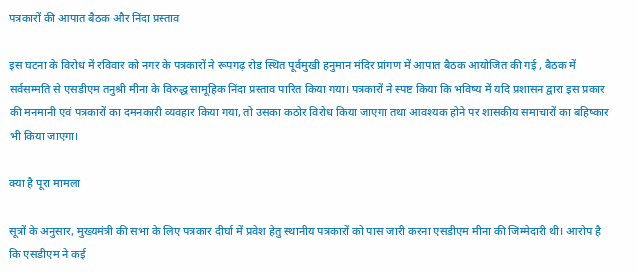पत्रकारों की आपात बैठक और निंदा प्रस्ताव

इस घटना के विरोध में रविवार को नगर के पत्रकारों ने रूपगढ़ रोड स्थित पूर्वमुखी हनुमान मंदिर प्रांगण में आपात बैठक आयोजित की गई , बैठक में सर्वसम्मति से एसडीएम तनुश्री मीना के विरुद्ध सामूहिक निंदा प्रस्ताव पारित किया गया। पत्रकारों ने स्पष्ट किया कि भविष्य में यदि प्रशासन द्वारा इस प्रकार की मनमानी एवं पत्रकारों का दमनकारी व्यवहार किया गया, तो उसका कठोर विरोध किया जाएगा तथा आवश्यक होने पर शासकीय समाचारों का बहिष्कार भी किया जाएगा।

क्या है पूरा मामला

सूत्रों के अनुसार, मुख्यमंत्री की सभा के लिए पत्रकार दीर्घा में प्रवेश हेतु स्थानीय पत्रकारों को पास जारी करना एसडीएम मीना की जिम्मेदारी थी। आरोप है कि एसडीएम ने कई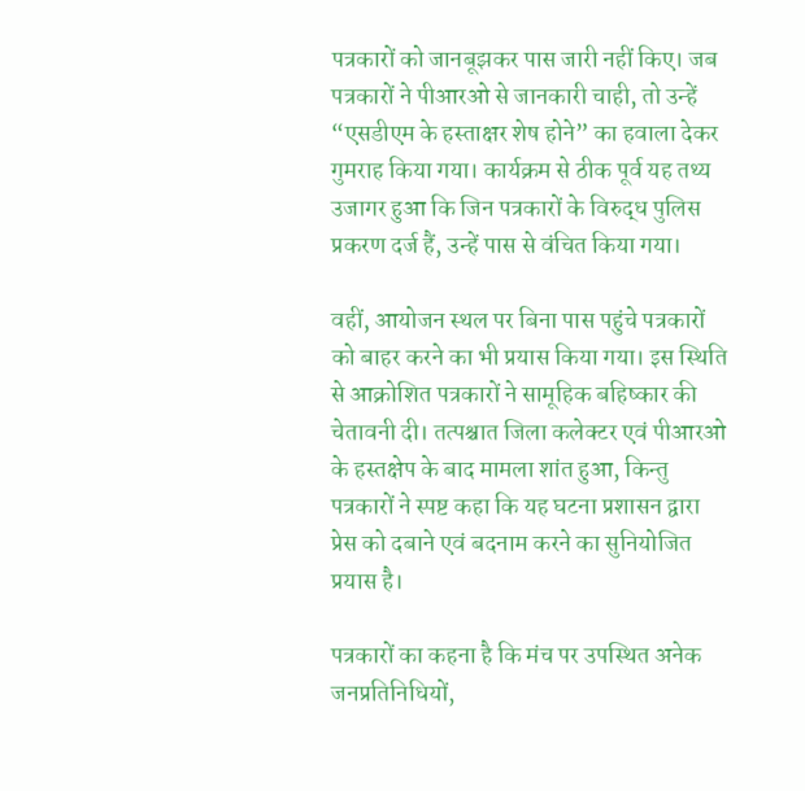पत्रकारों को जानबूझकर पास जारी नहीं किए। जब पत्रकारों ने पीआरओ से जानकारी चाही, तो उन्हें “एसडीएम के हस्ताक्षर शेष होने” का हवाला देकर गुमराह किया गया। कार्यक्रम से ठीक पूर्व यह तथ्य उजागर हुआ कि जिन पत्रकारों के विरुद्ध पुलिस प्रकरण दर्ज हैं, उन्हें पास से वंचित किया गया।

वहीं, आयोजन स्थल पर बिना पास पहुंचे पत्रकारों को बाहर करने का भी प्रयास किया गया। इस स्थिति से आक्रोशित पत्रकारों ने सामूहिक बहिष्कार की चेतावनी दी। तत्पश्चात जिला कलेक्टर एवं पीआरओ के हस्तक्षेप के बाद मामला शांत हुआ, किन्तु पत्रकारों ने स्पष्ट कहा कि यह घटना प्रशासन द्वारा प्रेस को दबाने एवं बदनाम करने का सुनियोजित प्रयास है।

पत्रकारों का कहना है कि मंच पर उपस्थित अनेक जनप्रतिनिधियों,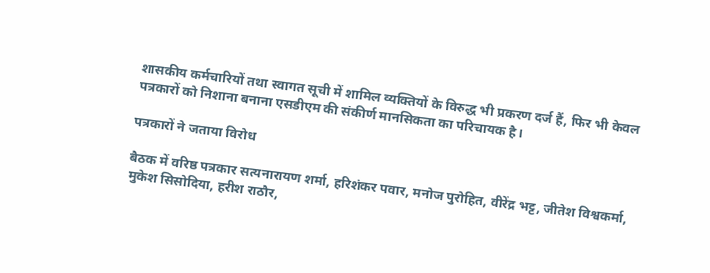शासकीय कर्मचारियों तथा स्वागत सूची में शामिल व्यक्तियों के विरुद्ध भी प्रकरण दर्ज हैं, फिर भी केवल पत्रकारों को निशाना बनाना एसडीएम की संकीर्ण मानसिकता का परिचायक है।

पत्रकारों ने जताया विरोध

बैठक में वरिष्ठ पत्रकार सत्यनारायण शर्मा, हरिशंकर पवार, मनोज पुरोहित, वीरेंद्र भट्ट, जीतेश विश्वकर्मा, मुकेश सिसोदिया, हरीश राठौर,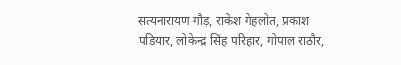सत्यनारायण गौड़, राकेश गेहलोत, प्रकाश पडियार, लोकेन्द्र सिंह परिहार, गोपाल राठौर,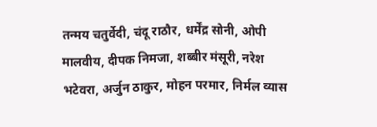तन्मय चतुर्वेदी, चंदू राठौर, धर्मेंद्र सोनी, ओपी मालवीय, दीपक निमजा, शब्बीर मंसूरी, नरेश भटेवरा, अर्जुन ठाकुर, मोहन परमार, निर्मल व्यास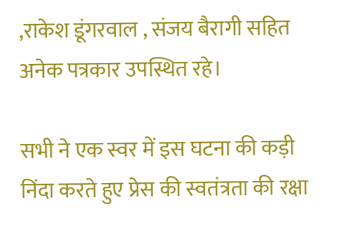,राकेश डूंगरवाल , संजय बैरागी सहित अनेक पत्रकार उपस्थित रहे।

सभी ने एक स्वर में इस घटना की कड़ी निंदा करते हुए प्रेस की स्वतंत्रता की रक्षा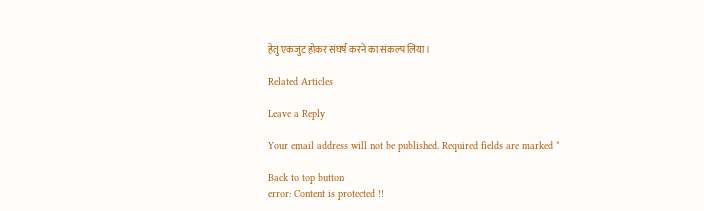हेतु एकजुट होकर संघर्ष करने का संकल्प लिया।

Related Articles

Leave a Reply

Your email address will not be published. Required fields are marked *

Back to top button
error: Content is protected !!